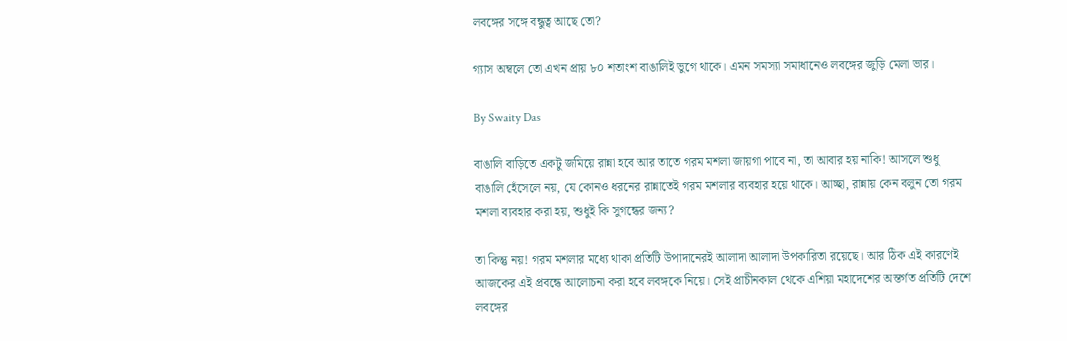লবঙ্গের সঙ্গে বন্ধুত্ব আছে তো?

গ্যাস অম্বলে তো এখন প্রায় ৮০ শতাংশ বাঙালিই ভুগে থাকে। এমন সমস্যা সমাধানেও লবঙ্গের জুড়ি মেলা ভার।

By Swaity Das

বাঙালি বাড়িতে একটু জমিয়ে রান্না হবে আর তাতে গরম মশলা জায়গা পাবে না, তা আবার হয় নাকি! আসলে শুধু বাঙালি হেঁসেলে নয়, যে কোনও ধরনের রান্নাতেই গরম মশলার ব্যবহার হয়ে থাকে। আচ্ছা, রান্নায় কেন বলুন তো গরম মশলা ব্যবহার করা হয়, শুধুই কি সুগন্ধের জন্য?

তা কিন্তু নয়! গরম মশলার মধ্যে থাকা প্রতিটি উপাদানেরই আলাদা আলাদা উপকারিতা রয়েছে। আর ঠিক এই কারণেই আজকের এই প্রবন্ধে আলোচনা করা হবে লবঙ্গকে নিয়ে। সেই প্রাচীনকাল থেকে এশিয়া মহাদেশের অন্তর্গত প্রতিটি দেশে লবঙ্গের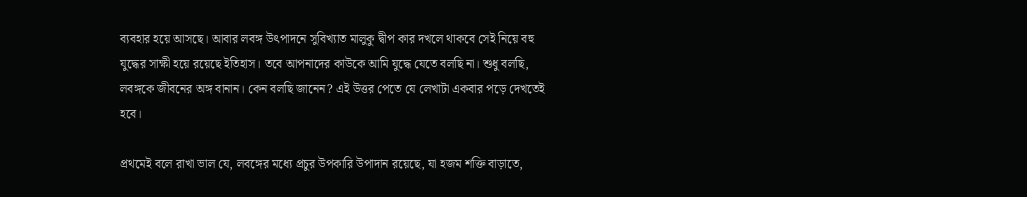ব্যবহার হয়ে আসছে। আবার লবঙ্গ উৎপাদনে সুবিখ্যাত মালুকু দ্বীপ কার দখলে থাকবে সেই নিয়ে বহু যুদ্ধের সাক্ষী হয়ে রয়েছে ইতিহাস। তবে আপনাদের কাউকে আমি যুদ্ধে যেতে বলছি না। শুধু বলছি, লবঙ্গকে জীবনের অঙ্গ বানান। কেন বলছি জানেন? এই উত্তর পেতে যে লেখাটা একবার পড়ে দেখতেই হবে।

প্রথমেই বলে রাখা ভাল যে, লবঙ্গের মধ্যে প্রচুর উপকারি উপাদান রয়েছে, যা হজম শক্তি বাড়াতে,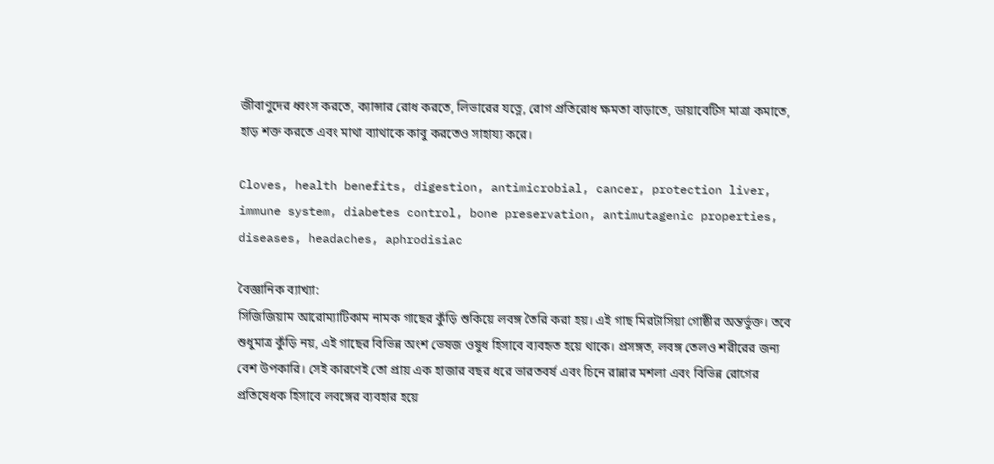জীবাণুদের ধ্বংস করতে, ক্যান্সার রোধ করতে, লিভারের যত্নে, রোগ প্রতিরোধ ক্ষমতা বাড়াতে, ডায়াবেটিস মাত্রা কমাতে, হাড় শক্ত করতে এবং মাথা ব্যাথাকে কাবু করতেও সাহায্য করে।

Cloves, health benefits, digestion, antimicrobial, cancer, protection liver, immune system, diabetes control, bone preservation, antimutagenic properties, diseases, headaches, aphrodisiac

বৈজ্ঞানিক ব্যাখ্যা:
সিজিজিয়াম আরোম্যাটিকাম নামক গাছের কুঁড়ি শুকিয়ে লবঙ্গ তৈরি করা হয়। এই গাছ মিরটাসিয়া গোষ্ঠীর অন্তর্ভুক্ত। তবে শুধুমাত্র কুঁড়ি নয়, এই গাছের বিভিন্ন অংশ ভেষজ ওষুধ হিসাবে ব্যবহৃত হয়ে থাকে। প্রসঙ্গত, লবঙ্গ তেলও শরীরের জন্য বেশ উপকারি। সেই কারণেই তো প্রায় এক হাজার বছর ধরে ভারতবর্ষ এবং চিনে রান্নার মশলা এবং বিভিন্ন রোগের প্রতিষেধক হিসাবে লবঙ্গের ব্যবহার হয়ে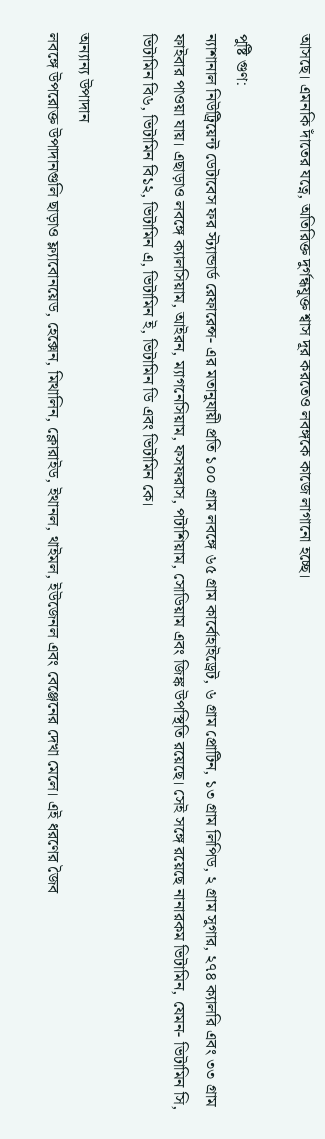আসছে। এমনকি দাঁতের যত্নে, অতিরিক্ত দুর্গন্ধযুক্ত শ্বাস দূর করতেও লবঙ্গকে কাজে লাগানো হচ্ছে।

পুষ্টি গুণ:
ন্যাশানাল নিউট্রিয়েন্ট ডেটাবেস ফর স্ট্যান্ডার্ড রেফারেন্স- এর মতানুযায়ী প্রতি ১০০ গ্রাম লবঙ্গে ৬৫ গ্রাম কার্বোহাইড্রেট, ৬ গ্রাম প্রোটিন, ১৩ গ্রাম লিপিড, ২ গ্রাম সুগার, ২৭৪ ক্যালরি এবং ৩৩ গ্রাম ফাইবার পাওয়া যায়। এছাড়াও লবঙ্গে ক্যালসিয়াম, আইরন, ম্যাগনেসিয়াম, ফসফরাস, পটাশিয়াম, সোডিয়াম এবং জিঙ্ক উপস্থিতি রয়েছে। সেই সঙ্গে রয়েছে নানারকম ভিটামিন, যেমন- ভিটামিন সি, ভিটামিন বি৬, ভিটামিন বি১২, ভিটামিন এ, ভিটামিন ই, ভিটামিন ডি এবং ভিটামিন কে।

অন্যান্য উপাদান
লবঙ্গে উপরোক্ত উপাদানগুলি ছাড়াও ফ্ল্যাবোনয়েড, হেক্সেন, মিথালিন, ক্লোরাইড, ইথানল, থাইমল, ইউজেনল এবং বেঞ্জেনের দেখা মেলে। এই ধরণের জৈব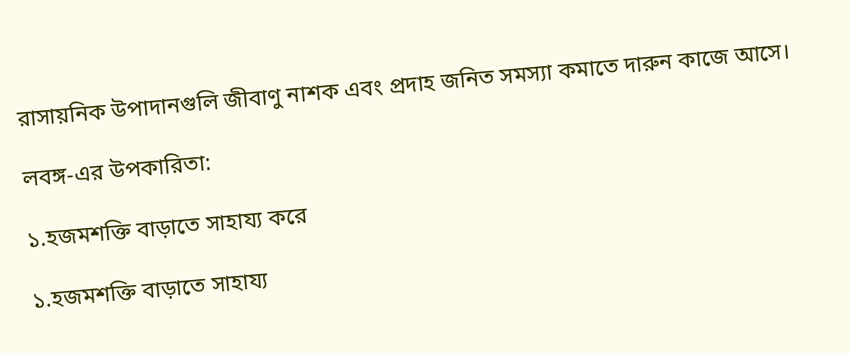রাসায়নিক উপাদানগুলি জীবাণু নাশক এবং প্রদাহ জনিত সমস্যা কমাতে দারুন কাজে আসে।

লবঙ্গ-এর উপকারিতা:

১.হজমশক্তি বাড়াতে সাহায্য করে

১.হজমশক্তি বাড়াতে সাহায্য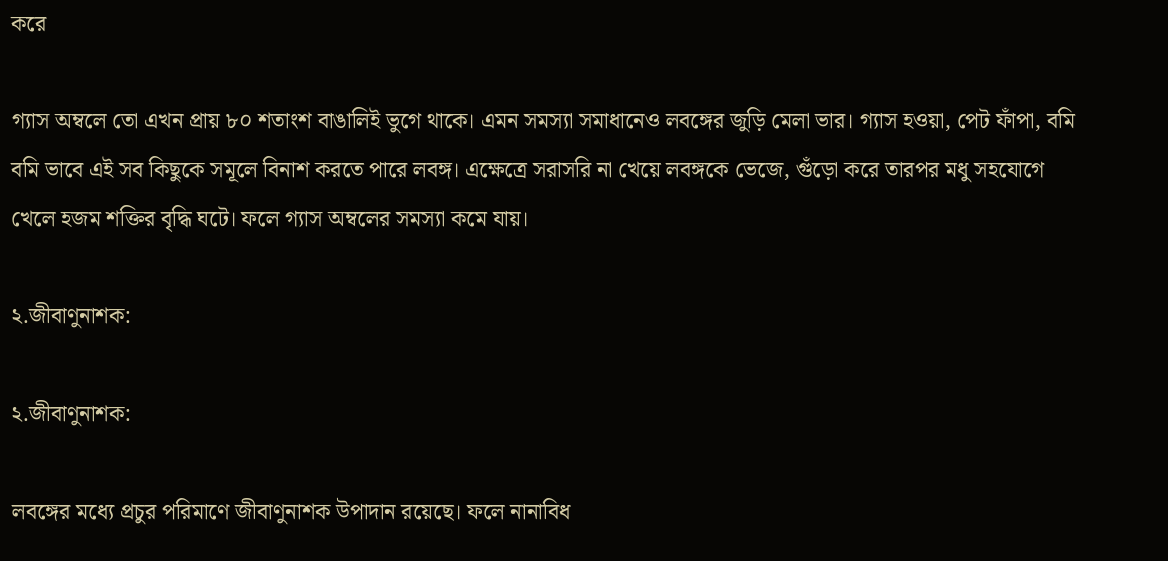করে

গ্যাস অম্বলে তো এখন প্রায় ৮০ শতাংশ বাঙালিই ভুগে থাকে। এমন সমস্যা সমাধানেও লবঙ্গের জুড়ি মেলা ভার। গ্যাস হওয়া, পেট ফাঁপা, বমি বমি ভাবে এই সব কিছুকে সমূলে বিনাশ করতে পারে লবঙ্গ। এক্ষেত্রে সরাসরি না খেয়ে লবঙ্গকে ভেজে, গুঁড়ো করে তারপর মধু সহযোগে খেলে হজম শক্তির বৃদ্ধি ঘটে। ফলে গ্যাস অম্বলের সমস্যা কমে যায়।

২.জীবাণুনাশক:

২.জীবাণুনাশক:

লবঙ্গের মধ্যে প্রচুর পরিমাণে জীবাণুনাশক উপাদান রয়েছে। ফলে নানাবিধ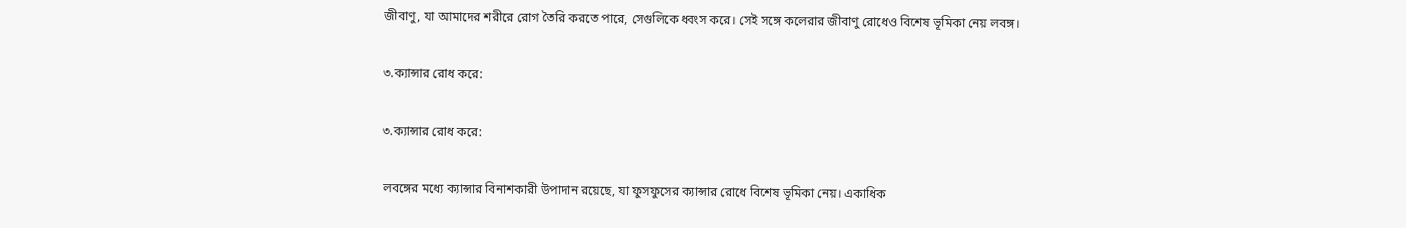জীবাণু, যা আমাদের শরীরে রোগ তৈরি করতে পারে, সেগুলিকে ধ্বংস করে। সেই সঙ্গে কলেরার জীবাণু রোধেও বিশেষ ভূমিকা নেয় লবঙ্গ।

৩.ক্যান্সার রোধ করে:

৩.ক্যান্সার রোধ করে:

লবঙ্গের মধ্যে ক্যান্সার বিনাশকারী উপাদান রয়েছে, যা ফুসফুসের ক্যান্সার রোধে বিশেষ ভূমিকা নেয়। একাধিক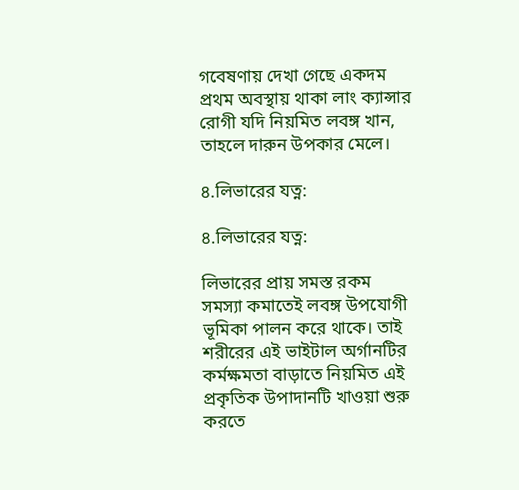গবেষণায় দেখা গেছে একদম প্রথম অবস্থায় থাকা লাং ক্যান্সার রোগী যদি নিয়মিত লবঙ্গ খান, তাহলে দারুন উপকার মেলে।

৪.লিভারের যত্ন:

৪.লিভারের যত্ন:

লিভারের প্রায় সমস্ত রকম সমস্যা কমাতেই লবঙ্গ উপযোগী ভূমিকা পালন করে থাকে। তাই শরীরের এই ভাইটাল অর্গানটির কর্মক্ষমতা বাড়াতে নিয়মিত এই প্রকৃতিক উপাদানটি খাওয়া শুরু করতে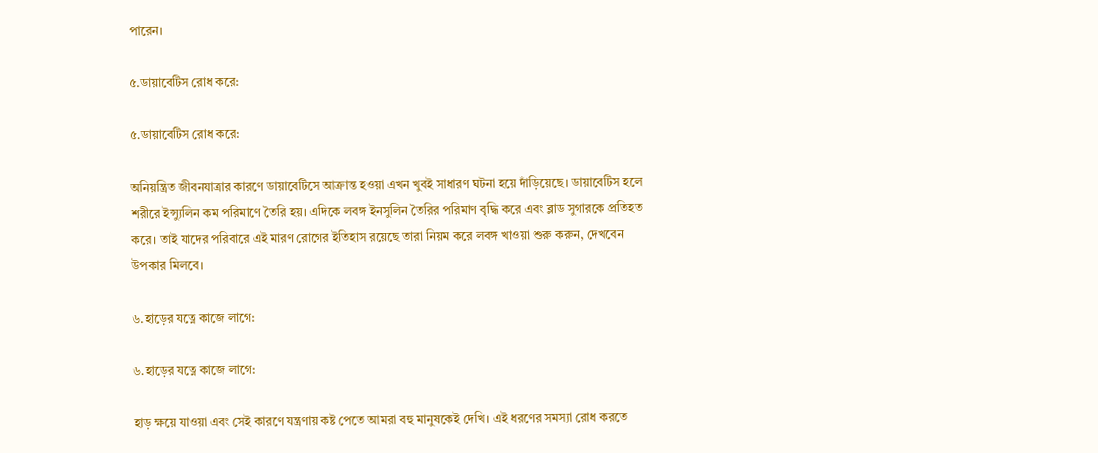পারেন।

৫.ডায়াবেটিস রোধ করে:

৫.ডায়াবেটিস রোধ করে:

অনিয়ন্ত্রিত জীবনযাত্রার কারণে ডায়াবেটিসে আক্রান্ত হওয়া এখন খুবই সাধারণ ঘটনা হয়ে দাঁড়িয়েছে। ডায়াবেটিস হলে শরীরে ইন্স্যুলিন কম পরিমাণে তৈরি হয়। এদিকে লবঙ্গ ইনসুলিন তৈরির পরিমাণ বৃদ্ধি করে এবং ব্লাড সুগারকে প্রতিহত করে। তাই যাদের পরিবারে এই মারণ রোগের ইতিহাস রয়েছে তারা নিয়ম করে লবঙ্গ খাওয়া শুরু করুন, দেখবেন উপকার মিলবে।

৬.হাড়ের যত্নে কাজে লাগে:

৬.হাড়ের যত্নে কাজে লাগে:

হাড় ক্ষয়ে যাওয়া এবং সেই কারণে যন্ত্রণায় কষ্ট পেতে আমরা বহু মানুষকেই দেখি। এই ধরণের সমস্যা রোধ করতে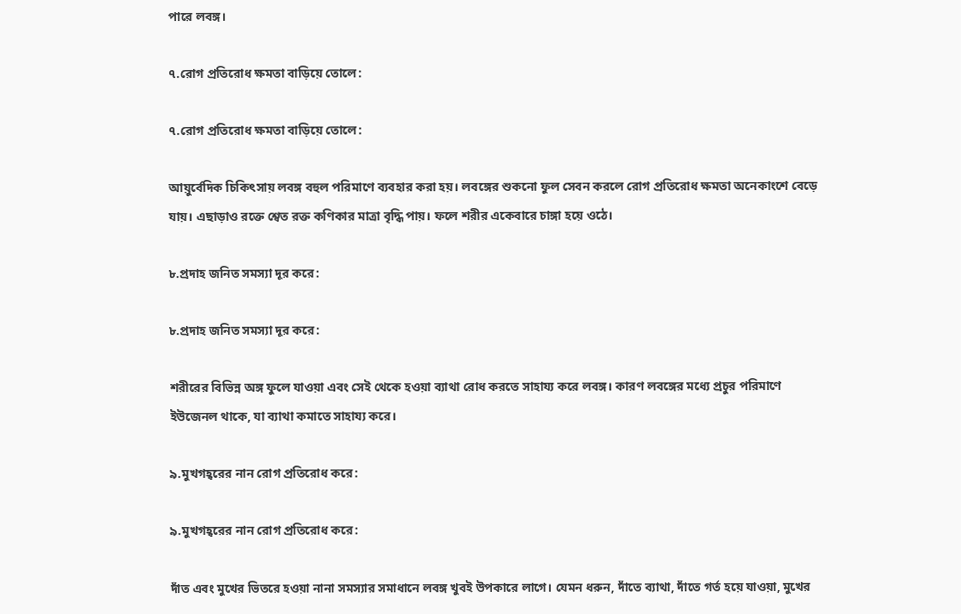পারে লবঙ্গ।

৭.রোগ প্রতিরোধ ক্ষমতা বাড়িয়ে তোলে:

৭.রোগ প্রতিরোধ ক্ষমতা বাড়িয়ে তোলে:

আয়ুর্বেদিক চিকিৎসায় লবঙ্গ বহুল পরিমাণে ব্যবহার করা হয়। লবঙ্গের শুকনো ফুল সেবন করলে রোগ প্রতিরোধ ক্ষমতা অনেকাংশে বেড়ে যায়। এছাড়াও রক্তে শ্বেত রক্ত কণিকার মাত্রা বৃদ্ধি পায়। ফলে শরীর একেবারে চাঙ্গা হয়ে ওঠে।

৮.প্রদাহ জনিত সমস্যা দূর করে:

৮.প্রদাহ জনিত সমস্যা দূর করে:

শরীরের বিভিন্ন অঙ্গ ফুলে যাওয়া এবং সেই থেকে হওয়া ব্যাথা রোধ করতে সাহায্য করে লবঙ্গ। কারণ লবঙ্গের মধ্যে প্রচুর পরিমাণে ইউজেনল থাকে, যা ব্যাথা কমাতে সাহায্য করে।

৯.মুখগহ্বরের নান রোগ প্রতিরোধ করে:

৯.মুখগহ্বরের নান রোগ প্রতিরোধ করে:

দাঁত এবং মুখের ভিতরে হওয়া নানা সমস্যার সমাধানে লবঙ্গ খুবই উপকারে লাগে। যেমন ধরুন, দাঁতে ব্যাথা, দাঁতে গর্ত হয়ে যাওয়া, মুখের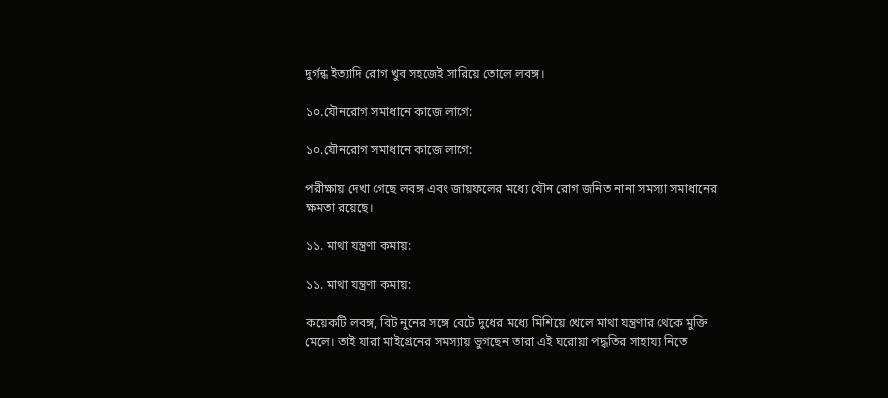দুর্গন্ধ ইত্যাদি রোগ খুব সহজেই সারিয়ে তোলে লবঙ্গ।

১০.যৌনরোগ সমাধানে কাজে লাগে:

১০.যৌনরোগ সমাধানে কাজে লাগে:

পরীক্ষায় দেখা গেছে লবঙ্গ এবং জায়ফলের মধ্যে যৌন রোগ জনিত নানা সমস্যা সমাধানের ক্ষমতা রয়েছে।

১১. মাথা যন্ত্রণা কমায়:

১১. মাথা যন্ত্রণা কমায়:

কয়েকটি লবঙ্গ, বিট নুনের সঙ্গে বেটে দুধের মধ্যে মিশিয়ে খেলে মাথা যন্ত্রণার থেকে মুক্তি মেলে। তাই যারা মাইগ্রেনের সমস্যায় ভুগছেন তারা এই ঘরোয়া পদ্ধতির সাহায্য নিতে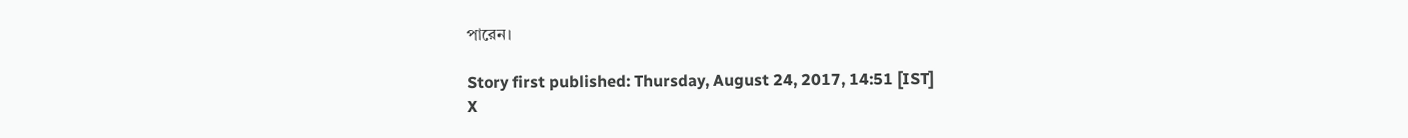পারেন।

Story first published: Thursday, August 24, 2017, 14:51 [IST]
X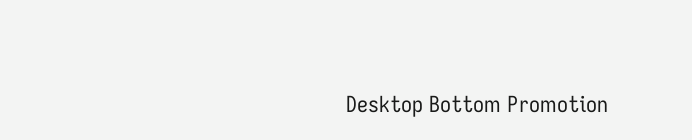Desktop Bottom Promotion